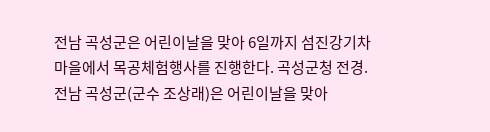전남 곡성군은 어린이날을 맞아 6일까지 섬진강기차마을에서 목공체험행사를 진행한다. 곡성군청 전경.
전남 곡성군(군수 조상래)은 어린이날을 맞아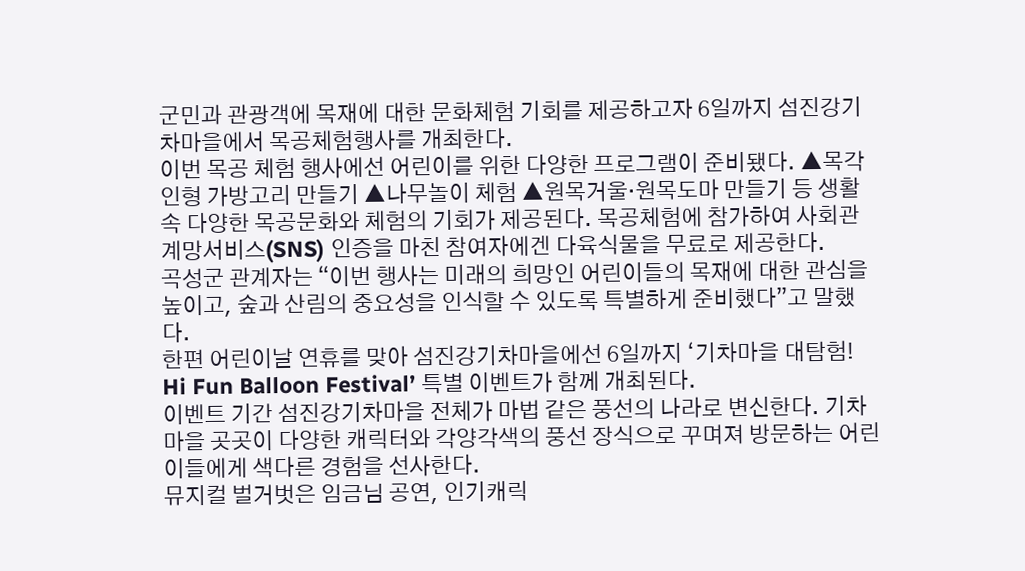군민과 관광객에 목재에 대한 문화체험 기회를 제공하고자 6일까지 섬진강기차마을에서 목공체험행사를 개최한다.
이번 목공 체험 행사에선 어린이를 위한 다양한 프로그램이 준비됐다. ▲목각인형 가방고리 만들기 ▲나무놀이 체험 ▲원목거울·원목도마 만들기 등 생활 속 다양한 목공문화와 체험의 기회가 제공된다. 목공체험에 참가하여 사회관계망서비스(SNS) 인증을 마친 참여자에겐 다육식물을 무료로 제공한다.
곡성군 관계자는 “이번 행사는 미래의 희망인 어린이들의 목재에 대한 관심을 높이고, 숲과 산림의 중요성을 인식할 수 있도록 특별하게 준비했다”고 말했다.
한편 어린이날 연휴를 맞아 섬진강기차마을에선 6일까지 ‘기차마을 대탐험! Hi Fun Balloon Festival’ 특별 이벤트가 함께 개최된다.
이벤트 기간 섬진강기차마을 전체가 마법 같은 풍선의 나라로 변신한다. 기차마을 곳곳이 다양한 캐릭터와 각양각색의 풍선 장식으로 꾸며져 방문하는 어린이들에게 색다른 경험을 선사한다.
뮤지컬 벌거벗은 임금님 공연, 인기캐릭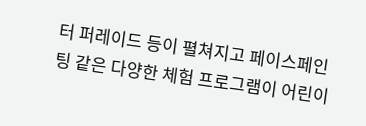터 퍼레이드 등이 펼쳐지고 페이스페인팅 같은 다양한 체험 프로그램이 어린이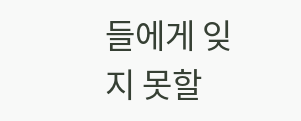들에게 잊지 못할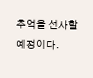추억을 선사할 예정이다.